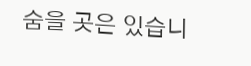숨을 곳은 있습니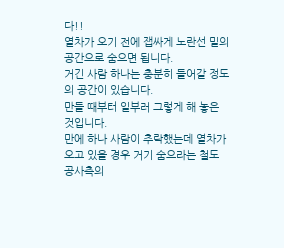다!!
열차가 오기 전에 잽싸게 노란선 밑의 공간으로 숨으면 됩니다.
거긴 사람 하나는 충분히 들어갈 정도의 공간이 있습니다.
만들 때부터 일부러 그렇게 해 놓은 것입니다.
만에 하나 사람이 추락했는데 열차가 오고 있을 경우 거기 숨으라는 철도 공사측의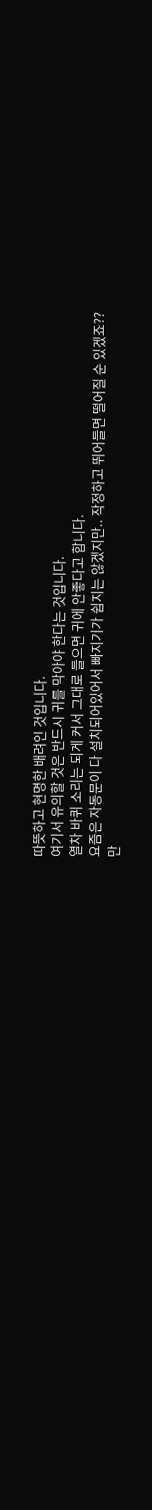따뜻하고 현명한 배려인 것입니다.
여기서 유의할 것은 반드시 귀를 막아야 한다는 것입니다.
열차 바퀴 소리는 되게 커서 그대로 들으면 귀에 안좋다고 합니다.
요즘은 자동문이 다 설치되어있어서 빠지기가 쉽지는 않겠지만.. 작정하고 뛰어들면 떨어질 순 있겠죠??
만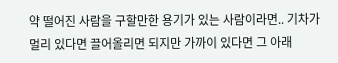약 떨어진 사람을 구할만한 용기가 있는 사람이라면.. 기차가 멀리 있다면 끌어올리면 되지만 가까이 있다면 그 아래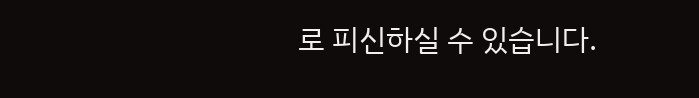로 피신하실 수 있습니다.